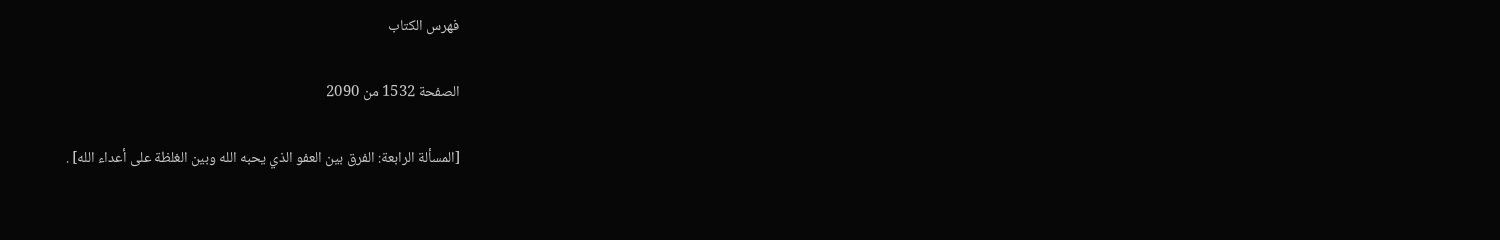فهرس الكتاب

الصفحة 1532 من 2090

[المسألة الرابعة: الفرق بين العفو الذي يحبه الله وبين الغلظة على أعداء الله] .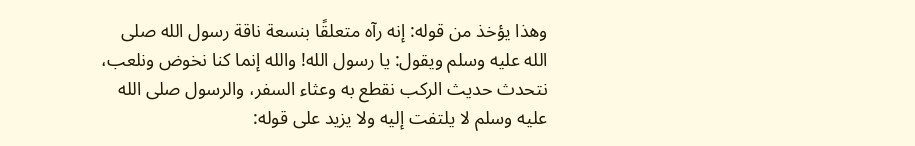وهذا يؤخذ من قوله: إنه رآه متعلقًا بنسعة ناقة رسول الله صلى الله عليه وسلم ويقول: يا رسول الله! والله إنما كنا نخوض ونلعب، نتحدث حديث الركب نقطع به وعثاء السفر، والرسول صلى الله عليه وسلم لا يلتفت إليه ولا يزيد على قوله: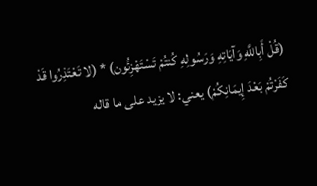(قُلْ أَبِاللَّهِ وَآيَاتِهِ وَرَسُولِهِ كُنتُمْ تَسْتَهْزِئُون) * (لا تَعْتَذِرُوا قَدْ كَفَرْتُمْ بَعْدَ إِيمَانِكُمْ) يعني: لا يزيد على ما قاله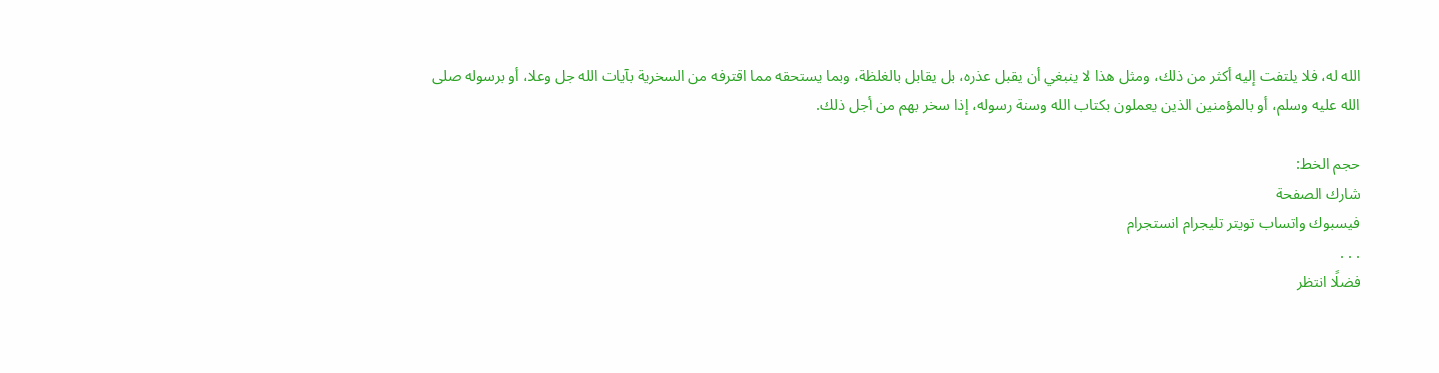الله له، فلا يلتفت إليه أكثر من ذلك، ومثل هذا لا ينبغي أن يقبل عذره، بل يقابل بالغلظة، وبما يستحقه مما اقترفه من السخرية بآيات الله جل وعلا، أو برسوله صلى الله عليه وسلم، أو بالمؤمنين الذين يعملون بكتاب الله وسنة رسوله، إذا سخر بهم من أجل ذلك.

حجم الخط:
شارك الصفحة
فيسبوك واتساب تويتر تليجرام انستجرام
. . .
فضلًا انتظر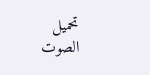تحميل الصوت